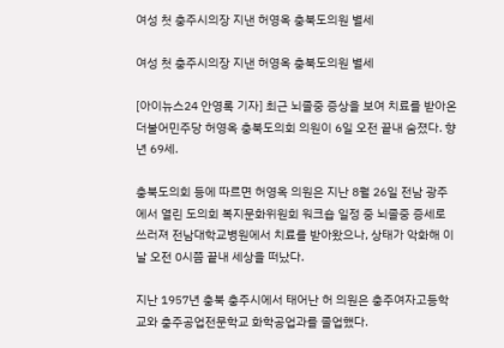여성 첫 충주시의장 지낸 허영옥 충북도의원 별세

여성 첫 충주시의장 지낸 허영옥 충북도의원 별세

[아이뉴스24 안영록 기자] 최근 뇌졸중 증상을 보여 치료를 받아온 더불어민주당 허영옥 충북도의회 의원이 6일 오전 끝내 숨졌다. 향년 69세.

충북도의회 등에 따르면 허영옥 의원은 지난 8월 26일 전남 광주에서 열린 도의회 복지문화위원회 워크숍 일정 중 뇌졸중 증세로 쓰러져 전남대학교병원에서 치료를 받아왔으나, 상태가 악화해 이날 오전 0시쯤 끝내 세상을 떠났다.

지난 1957년 충북 충주시에서 태어난 허 의원은 충주여자고등학교와 충주공업전문학교 화학공업과를 졸업했다.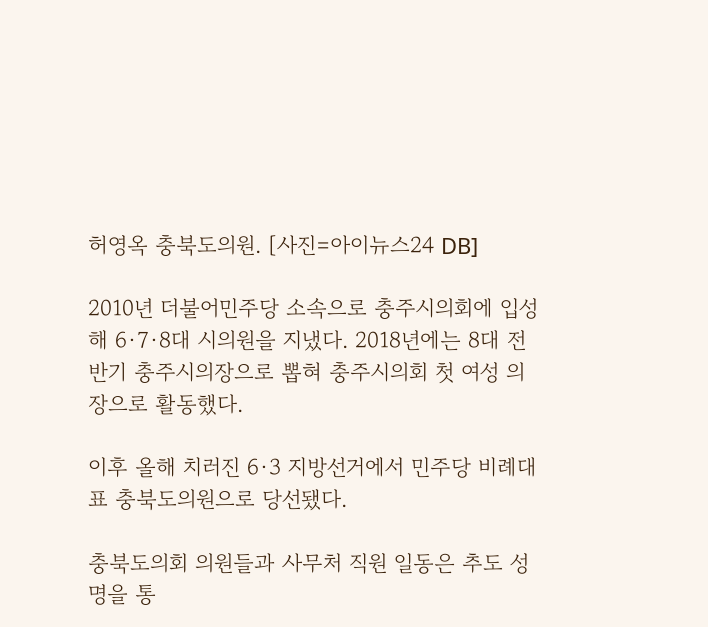허영옥 충북도의원. [사진=아이뉴스24 DB]

2010년 더불어민주당 소속으로 충주시의회에 입성해 6·7·8대 시의원을 지냈다. 2018년에는 8대 전반기 충주시의장으로 뽑혀 충주시의회 첫 여성 의장으로 활동했다.

이후 올해 치러진 6·3 지방선거에서 민주당 비례대표 충북도의원으로 당선됐다.

충북도의회 의원들과 사무처 직원 일동은 추도 성명을 통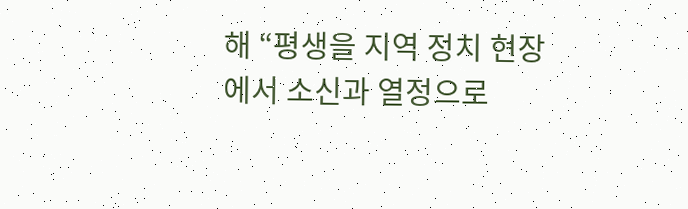해 “평생을 지역 정치 현장에서 소신과 열정으로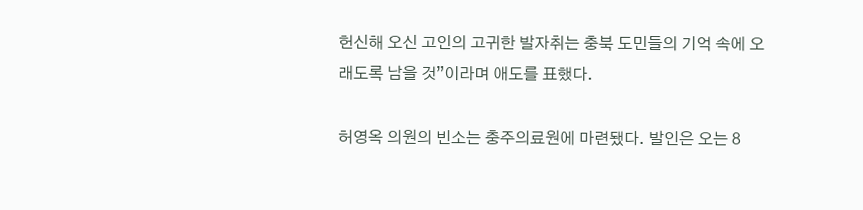헌신해 오신 고인의 고귀한 발자취는 충북 도민들의 기억 속에 오래도록 남을 것”이라며 애도를 표했다.

허영옥 의원의 빈소는 충주의료원에 마련됐다. 발인은 오는 8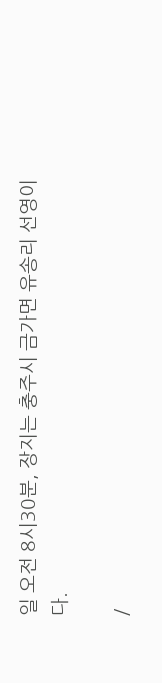일 오전 8시30분, 장지는 충주시 금가면 유송리 선영이다.

/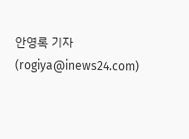안영록 기자(rogiya@inews24.com)